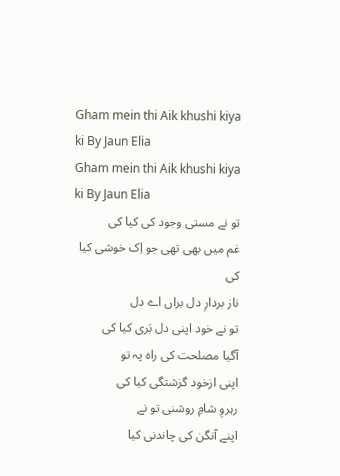Gham mein thi Aik khushi kiya ki By Jaun Elia
Gham mein thi Aik khushi kiya ki By Jaun Elia
تو نے مستی وجود کی کیا کی
غم میں بھی تھی جو اِک خوشی کیا کی
ناز بردارِ دل براں اے دل
تو نے خود اپنی دل بَری کیا کی
آگیا مصلحت کی راہ پہ تو
اپنی ازخود گزشتگی کیا کی
رہروِ شامِ روشنی تو نے
اپنے آنگن کی چاندنی کیا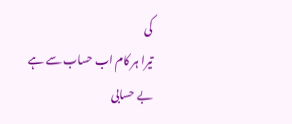کی
تیرا ہر کام اب حساب سے ہے
بے حسابی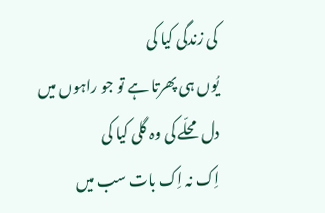کی زندگی کیا کی
یُوں ہی پھرتا ہے تو جو راہوں میں
دل محلّے کی وہ گلی کیا کی
اِک نہ اِک بات سب میں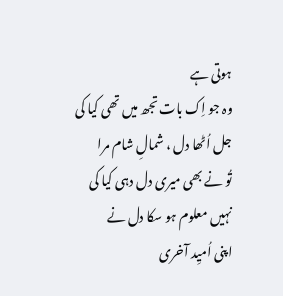ہوتی ہے
وہ جو اِک بات تجھ میں تھی کیا کی
جل اُٹھا دل ، شمالِ شام مرا
تُو نے بھی میری دل دہی کیا کی
نہیں معلوم ہو سکا دل نے
اپنی اُمیِد آخری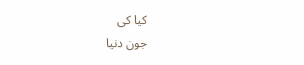کیا کی
جون دنیا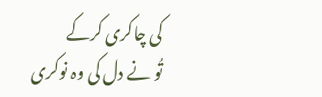کی چاکری کرکے
تُو نے دل کی وہ نوکری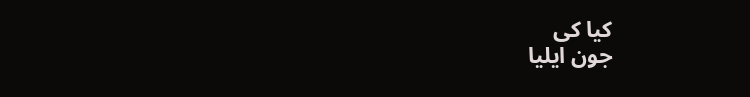کیا کی
جون ایلیا